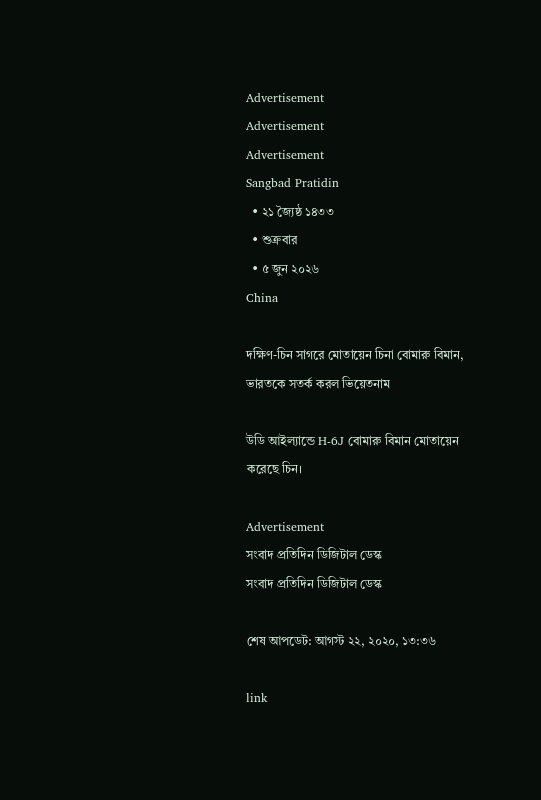Advertisement
Advertisement
Advertisement
Sangbad Pratidin
  • ২১ জ্যৈষ্ঠ ১৪৩৩
  • শুক্রবার
  • ৫ জুন ২০২৬
China

দক্ষিণ-চিন সাগরে মোতায়েন চিনা বোমারু বিমান, ভারতকে সতর্ক করল ভিয়েতনাম

উডি আইল্যান্ডে H-6J বোমারু বিমান মোতায়েন করেছে চিন।

Advertisement
সংবাদ প্রতিদিন ডিজিটাল ডেস্ক
সংবাদ প্রতিদিন ডিজিটাল ডেস্ক

শেষ আপডেট: আগস্ট ২২, ২০২০, ১৩:৩৬

link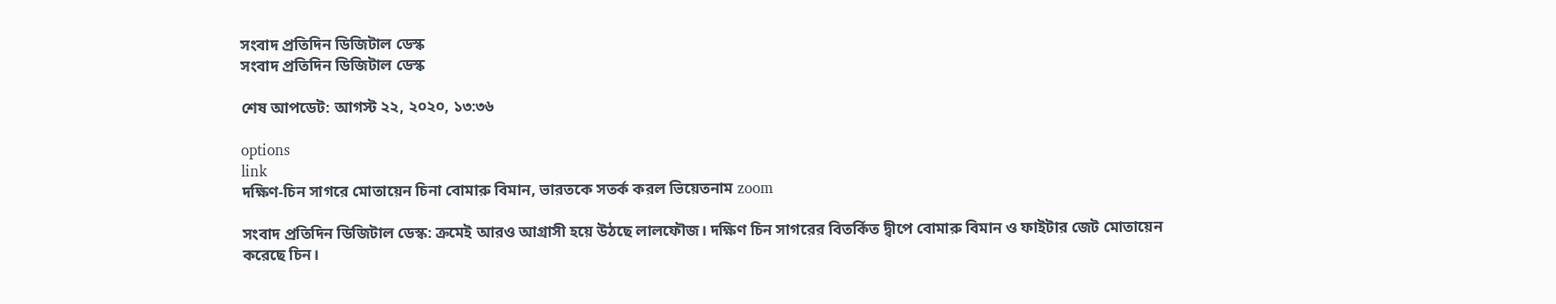সংবাদ প্রতিদিন ডিজিটাল ডেস্ক
সংবাদ প্রতিদিন ডিজিটাল ডেস্ক

শেষ আপডেট: আগস্ট ২২, ২০২০, ১৩:৩৬

options
link
দক্ষিণ-চিন সাগরে মোতায়েন চিনা বোমারু বিমান, ভারতকে সতর্ক করল ভিয়েতনাম zoom

সংবাদ প্রতিদিন ডিজিটাল ডেস্ক: ক্রমেই আরও আগ্রাসী হয়ে উঠছে লালফৌজ। দক্ষিণ চিন সাগরের বিতর্কিত দ্বীপে বোমারু বিমান ও ফাইটার জেট মোতায়েন করেছে চিন।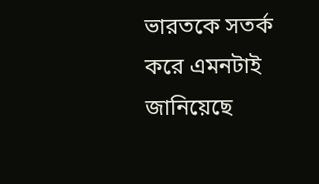ভারতকে সতর্ক করে এমনটাই জানিয়েছে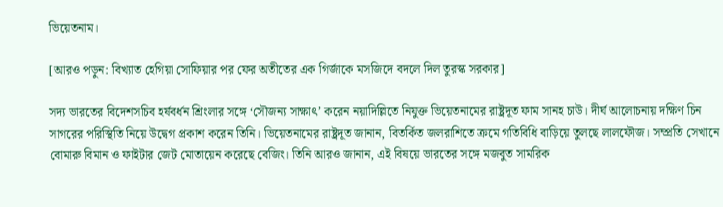ভিয়েতনাম।

[আরও পড়ুন: বিখ্যাত হেগিয়া সোফিয়ার পর ফের অতীতের এক গির্জাকে মসজিদে বদলে দিল তুরস্ক সরকার]

সদ্য ভারতের বিদেশসচিব হর্ষবর্ধন শ্রিংলার সঙ্গে ‘সৌজন্য সাক্ষাৎ’ করেন নয়াদিল্লিতে নিযুক্ত ভিয়েতনামের রাষ্ট্রদূত ফাম সানহ চাউ। দীর্ঘ আলোচনায় দক্ষিণ চিন সাগরের পরিস্থিতি নিয়ে উদ্বেগ প্রকাশ করেন তিনি। ভিয়েতনামের রাষ্ট্রদূত জানান, বিতর্কিত জলরাশিতে ক্রমে গতিবিধি বাড়িয়ে তুলছে লালফৌজ। সম্প্রতি সেখানে বোমারু বিমান ও ফাইটার জেট মোতায়েন করেছে বেজিং। তিনি আরও জানান, এই বিষয়ে ভারতের সঙ্গে মজবুত সামরিক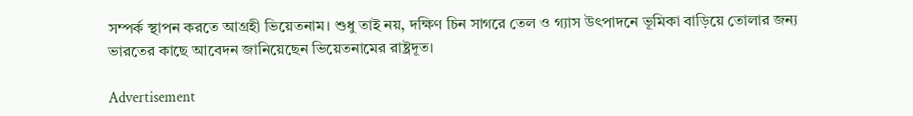সম্পর্ক স্থাপন করতে আগ্রহী ভিয়েতনাম। শুধু তাই নয়, দক্ষিণ চিন সাগরে তেল ও গ্যাস উৎপাদনে ভূমিকা বাড়িয়ে তোলার জন্য ভারতের কাছে আবেদন জানিয়েছেন ভিয়েতনামের রাষ্ট্রদূত।

Advertisement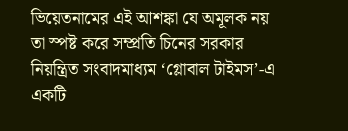ভিয়েতনামের এই আশঙ্কা যে অমূলক নয় তা স্পষ্ট করে সম্প্রতি চিনের সরকার নিয়ন্ত্রিত সংবাদমাধ্যম ‘গ্লোবাল টাইমস’-এ একটি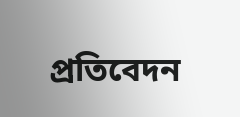প্রতিবেদন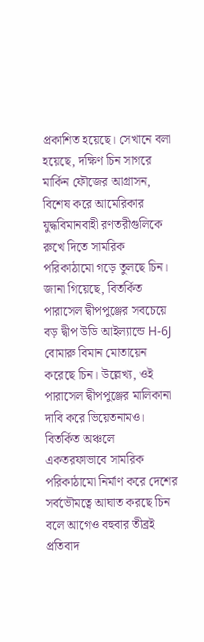প্রকাশিত হয়েছে। সেখানে বলা হয়েছে, দক্ষিণ চিন সাগরে মার্কিন ফৌজের আগ্রাসন, বিশেষ করে আমেরিকার যুদ্ধবিমানবাহী রণতরীগুলিকে রুখে দিতে সামরিক পরিকাঠামো গড়ে তুলছে চিন। জানা গিয়েছে, বিতর্কিত পারাসেল দ্বীপপুঞ্জের সবচেয়ে বড় দ্বীপ উডি আইল্যান্ডে H-6J বোমারু বিমান মোতায়েন করেছে চিন। উল্লেখ্য, ওই পারাসেল দ্বীপপুঞ্জের মালিকানা দাবি করে ভিয়েতনামও। বিতর্কিত অঞ্চলে একতরফাভাবে সামরিক পরিকাঠামো নির্মাণ করে দেশের সর্বভৌমত্বে আঘাত করছে চিন বলে আগেও বহুবার তীব্রই প্রতিবাদ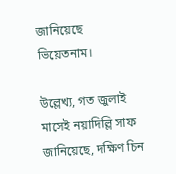জানিয়েছে ভিয়েতনাম।

উল্লেখ্য, গত জুলাই মাসেই নয়াদিল্লি সাফ জানিয়েছে, দক্ষিণ চিন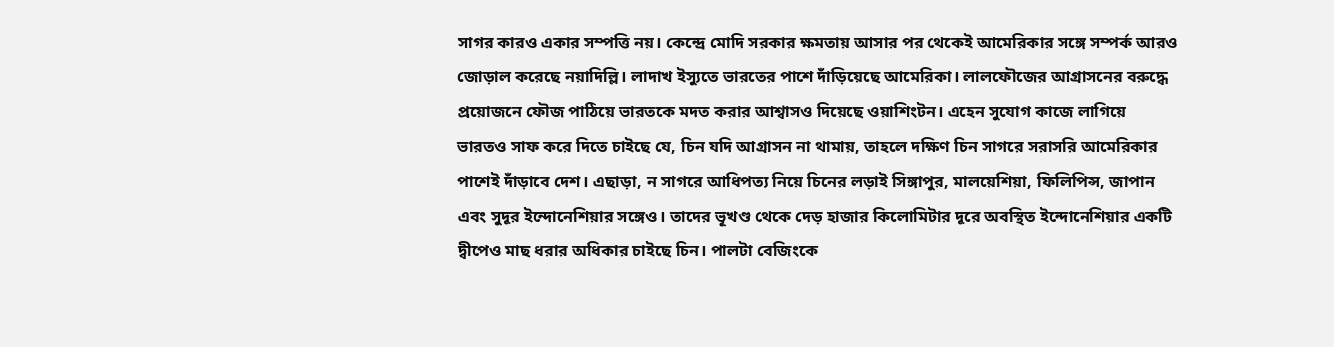সাগর কারও একার সম্পত্তি নয়। কেন্দ্রে মোদি সরকার ক্ষমতায় আসার পর থেকেই আমেরিকার সঙ্গে সম্পর্ক আরও জোড়াল করেছে নয়াদিল্লি। লাদাখ ইস্যুতে ভারতের পাশে দাঁড়িয়েছে আমেরিকা। লালফৌজের আগ্রাসনের বরুদ্ধে প্রয়োজনে ফৌজ পাঠিয়ে ভারতকে মদত করার আশ্বাসও দিয়েছে ওয়াশিংটন। এহেন সুযোগ কাজে লাগিয়ে ভারতও সাফ করে দিতে চাইছে যে, চিন যদি আগ্রাসন না থামায়, তাহলে দক্ষিণ চিন সাগরে সরাসরি আমেরিকার পাশেই দাঁড়াবে দেশ। এছাড়া, ন সাগরে আধিপত্য নিয়ে চিনের লড়াই সিঙ্গাপুর, মালয়েশিয়া, ফিলিপিন্স, জাপান এবং সুদূর ইন্দোনেশিয়ার সঙ্গেও। তাদের ভূখণ্ড থেকে দেড় হাজার কিলোমিটার দূরে অবস্থিত ইন্দোনেশিয়ার একটি দ্বীপেও মাছ ধরার অধিকার চাইছে চিন। পালটা বেজিংকে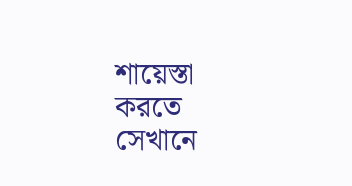শায়েস্তা করতে সেখানে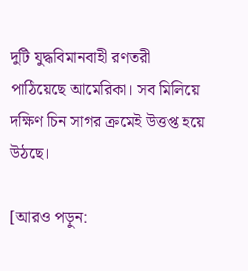দুটি যুদ্ধবিমানবাহী রণতরী পাঠিয়েছে আমেরিকা। সব মিলিয়ে দক্ষিণ চিন সাগর ক্রমেই উত্তপ্ত হয়ে উঠছে।

[আরও পড়ুন: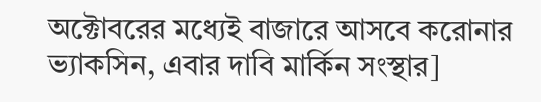অক্টোবরের মধ্যেই বাজারে আসবে করোনার ভ্যাকসিন, এবার দাবি মার্কিন সংস্থার]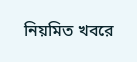নিয়মিত খবরে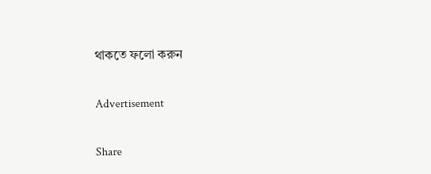থাকতে ফলো করুন

Advertisement

Share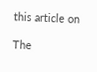this article on

The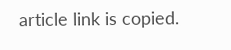article link is copied.